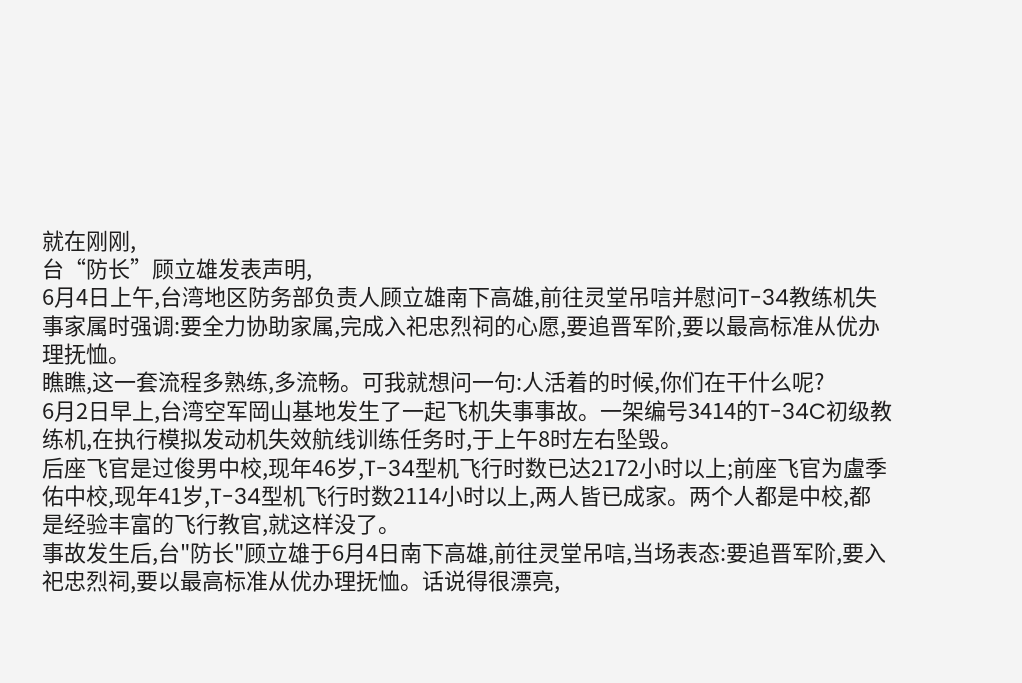就在刚刚,
台“防长”顾立雄发表声明,
6月4日上午,台湾地区防务部负责人顾立雄南下高雄,前往灵堂吊唁并慰问T-34教练机失事家属时强调:要全力协助家属,完成入祀忠烈祠的心愿,要追晋军阶,要以最高标准从优办理抚恤。
瞧瞧,这一套流程多熟练,多流畅。可我就想问一句:人活着的时候,你们在干什么呢?
6月2日早上,台湾空军岡山基地发生了一起飞机失事事故。一架编号3414的T-34C初级教练机,在执行模拟发动机失效航线训练任务时,于上午8时左右坠毁。
后座飞官是过俊男中校,现年46岁,T-34型机飞行时数已达2172小时以上;前座飞官为盧季佑中校,现年41岁,T-34型机飞行时数2114小时以上,两人皆已成家。两个人都是中校,都是经验丰富的飞行教官,就这样没了。
事故发生后,台"防长"顾立雄于6月4日南下高雄,前往灵堂吊唁,当场表态:要追晋军阶,要入祀忠烈祠,要以最高标准从优办理抚恤。话说得很漂亮,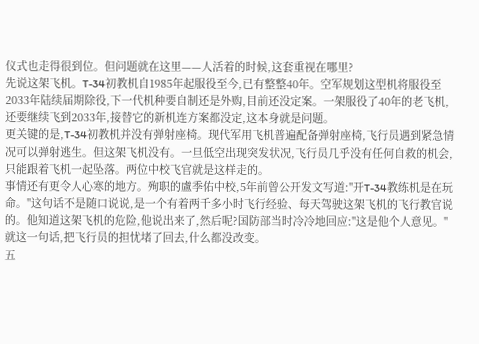仪式也走得很到位。但问题就在这里——人活着的时候,这套重视在哪里?
先说这架飞机。T-34初教机自1985年起服役至今,已有整整40年。空军规划这型机将服役至2033年陆续届期除役,下一代机种要自制还是外购,目前还没定案。一架服役了40年的老飞机,还要继续飞到2033年,接替它的新机连方案都没定,这本身就是问题。
更关键的是,T-34初教机并没有弹射座椅。现代军用飞机普遍配备弹射座椅,飞行员遇到紧急情况可以弹射逃生。但这架飞机没有。一旦低空出现突发状况,飞行员几乎没有任何自救的机会,只能跟着飞机一起坠落。两位中校飞官就是这样走的。
事情还有更令人心寒的地方。殉职的盧季佑中校,5年前曾公开发文写道:"开T-34教练机是在玩命。"这句话不是随口说说,是一个有着两千多小时飞行经验、每天驾驶这架飞机的飞行教官说的。他知道这架飞机的危险,他说出来了,然后呢?国防部当时冷冷地回应:"这是他个人意见。"就这一句话,把飞行员的担忧堵了回去,什么都没改变。
五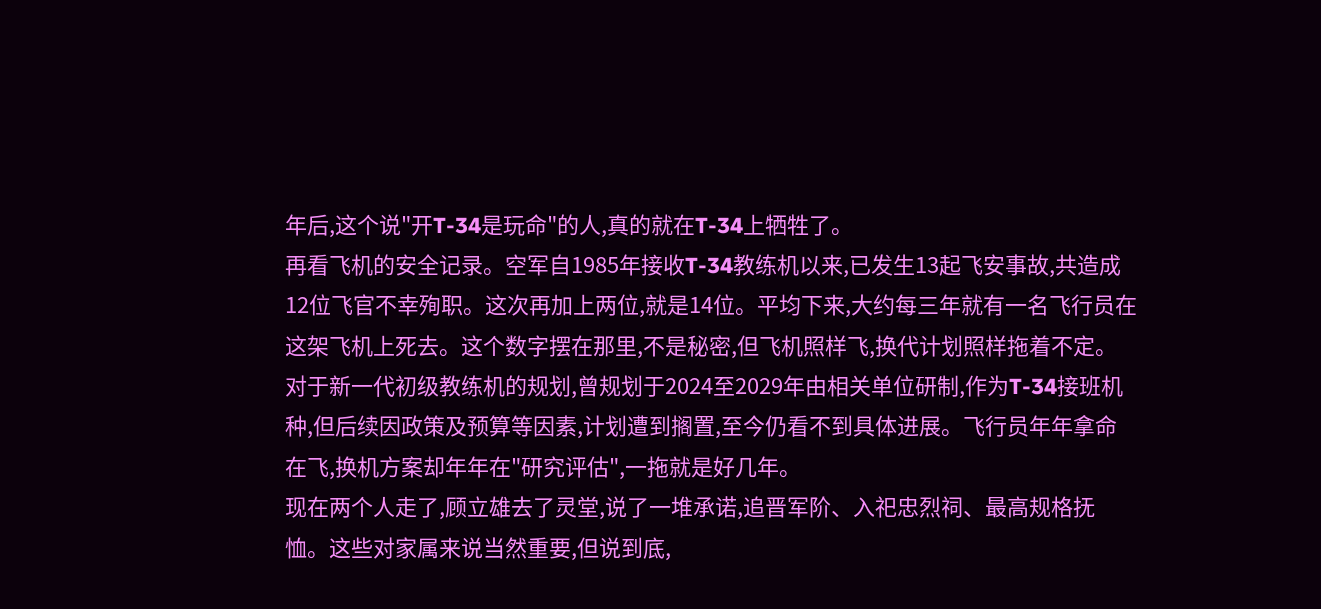年后,这个说"开T-34是玩命"的人,真的就在T-34上牺牲了。
再看飞机的安全记录。空军自1985年接收T-34教练机以来,已发生13起飞安事故,共造成12位飞官不幸殉职。这次再加上两位,就是14位。平均下来,大约每三年就有一名飞行员在这架飞机上死去。这个数字摆在那里,不是秘密,但飞机照样飞,换代计划照样拖着不定。
对于新一代初级教练机的规划,曾规划于2024至2029年由相关单位研制,作为T-34接班机种,但后续因政策及预算等因素,计划遭到搁置,至今仍看不到具体进展。飞行员年年拿命在飞,换机方案却年年在"研究评估",一拖就是好几年。
现在两个人走了,顾立雄去了灵堂,说了一堆承诺,追晋军阶、入祀忠烈祠、最高规格抚恤。这些对家属来说当然重要,但说到底,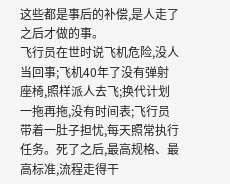这些都是事后的补偿,是人走了之后才做的事。
飞行员在世时说飞机危险,没人当回事;飞机40年了没有弹射座椅,照样派人去飞;换代计划一拖再拖,没有时间表;飞行员带着一肚子担忧,每天照常执行任务。死了之后,最高规格、最高标准,流程走得干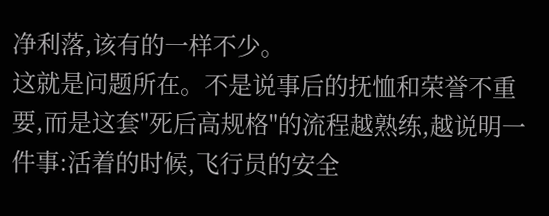净利落,该有的一样不少。
这就是问题所在。不是说事后的抚恤和荣誉不重要,而是这套"死后高规格"的流程越熟练,越说明一件事:活着的时候,飞行员的安全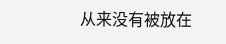从来没有被放在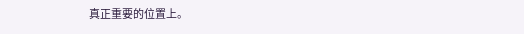真正重要的位置上。